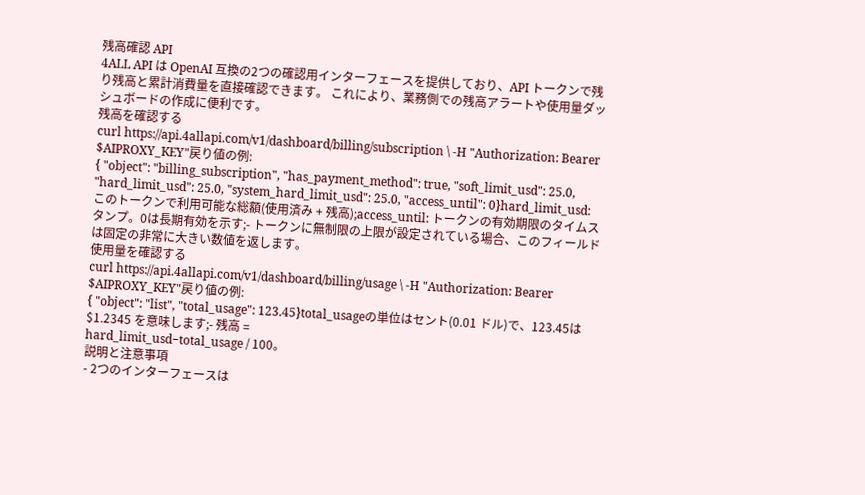残高確認 API
4ALL API は OpenAI 互換の2つの確認用インターフェースを提供しており、API トークンで残り残高と累計消費量を直接確認できます。 これにより、業務側での残高アラートや使用量ダッシュボードの作成に便利です。
残高を確認する
curl https://api.4allapi.com/v1/dashboard/billing/subscription \ -H "Authorization: Bearer $AIPROXY_KEY"戻り値の例:
{ "object": "billing_subscription", "has_payment_method": true, "soft_limit_usd": 25.0, "hard_limit_usd": 25.0, "system_hard_limit_usd": 25.0, "access_until": 0}hard_limit_usd: このトークンで利用可能な総額(使用済み + 残高);access_until: トークンの有効期限のタイムスタンプ。0は長期有効を示す;- トークンに無制限の上限が設定されている場合、このフィールドは固定の非常に大きい数値を返します。
使用量を確認する
curl https://api.4allapi.com/v1/dashboard/billing/usage \ -H "Authorization: Bearer $AIPROXY_KEY"戻り値の例:
{ "object": "list", "total_usage": 123.45}total_usageの単位はセント(0.01 ドル)で、123.45は $1.2345 を意味します;- 残高 =
hard_limit_usd−total_usage / 100。
説明と注意事項
- 2つのインターフェースは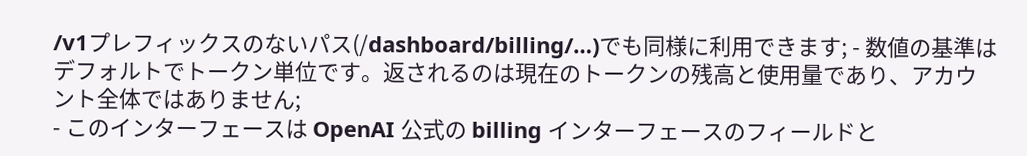/v1プレフィックスのないパス(/dashboard/billing/…)でも同様に利用できます; - 数値の基準はデフォルトでトークン単位です。返されるのは現在のトークンの残高と使用量であり、アカウント全体ではありません;
- このインターフェースは OpenAI 公式の billing インターフェースのフィールドと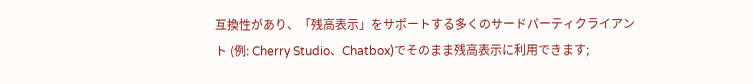互換性があり、「残高表示」をサポートする多くのサードパーティクライアント (例: Cherry Studio、Chatbox)でそのまま残高表示に利用できます;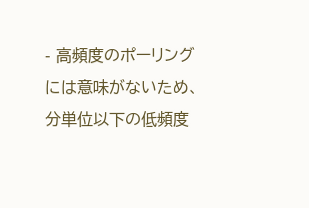- 高頻度のポーリングには意味がないため、分単位以下の低頻度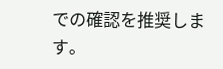での確認を推奨します。